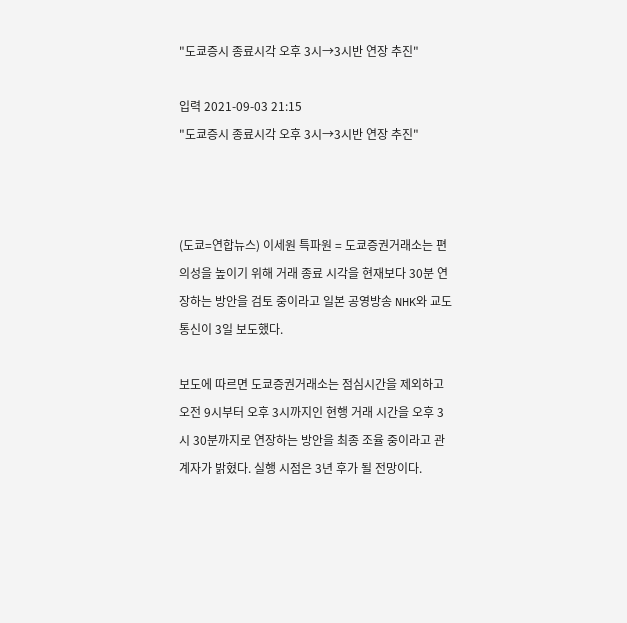"도쿄증시 종료시각 오후 3시→3시반 연장 추진"

입력 2021-09-03 21:15
"도쿄증시 종료시각 오후 3시→3시반 연장 추진"



(도쿄=연합뉴스) 이세원 특파원 = 도쿄증권거래소는 편의성을 높이기 위해 거래 종료 시각을 현재보다 30분 연장하는 방안을 검토 중이라고 일본 공영방송 NHK와 교도통신이 3일 보도했다.

보도에 따르면 도쿄증권거래소는 점심시간을 제외하고 오전 9시부터 오후 3시까지인 현행 거래 시간을 오후 3시 30분까지로 연장하는 방안을 최종 조율 중이라고 관계자가 밝혔다. 실행 시점은 3년 후가 될 전망이다.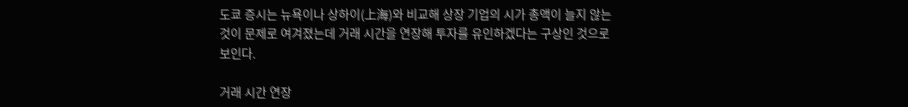도쿄 증시는 뉴욕이나 상하이(上海)와 비교해 상장 기업의 시가 총액이 늘지 않는 것이 문제로 여겨졌는데 거래 시간을 연장해 투자를 유인하겠다는 구상인 것으로 보인다.

거래 시간 연장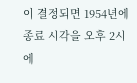이 결정되면 1954년에 종료 시각을 오후 2시에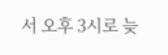서 오후 3시로 늦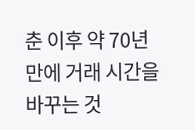춘 이후 약 70년 만에 거래 시간을 바꾸는 것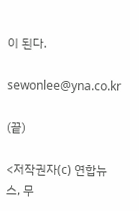이 된다.

sewonlee@yna.co.kr

(끝)

<저작권자(c) 연합뉴스, 무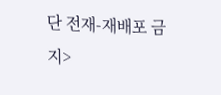단 전재-재배포 금지>